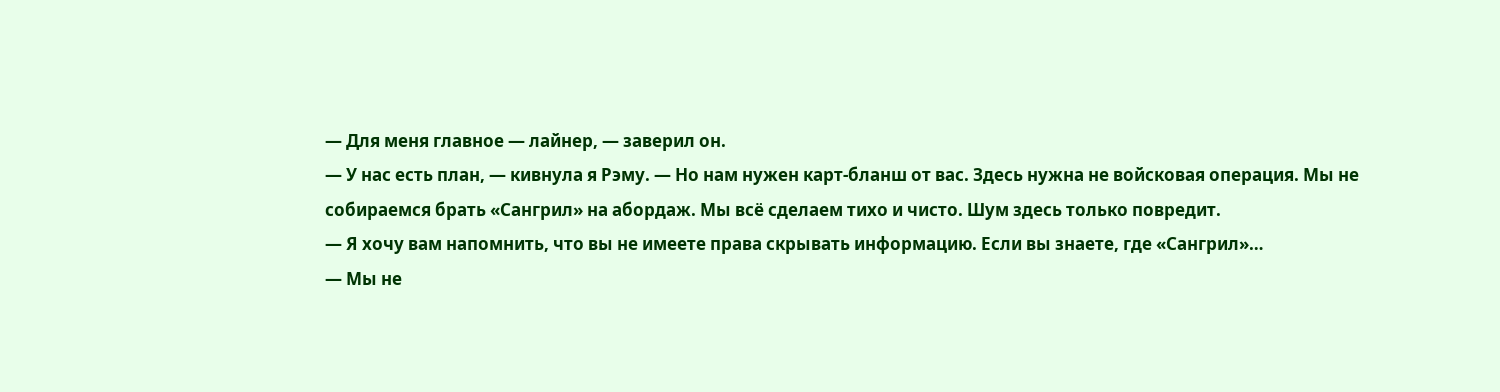— Для меня главное — лайнер, — заверил он.
— У нас есть план, — кивнула я Рэму. — Но нам нужен карт-бланш от вас. Здесь нужна не войсковая операция. Мы не собираемся брать «Сангрил» на абордаж. Мы всё сделаем тихо и чисто. Шум здесь только повредит.
— Я хочу вам напомнить, что вы не имеете права скрывать информацию. Если вы знаете, где «Сангрил»…
— Мы не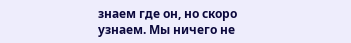знаем где он, но скоро узнаем. Мы ничего не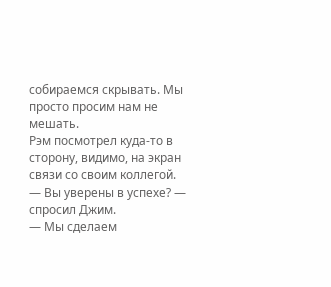собираемся скрывать. Мы просто просим нам не мешать.
Рэм посмотрел куда-то в сторону, видимо, на экран связи со своим коллегой.
— Вы уверены в успехе? — спросил Джим.
— Мы сделаем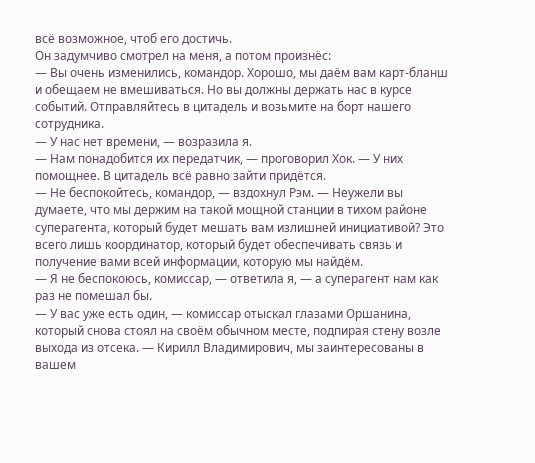всё возможное, чтоб его достичь.
Он задумчиво смотрел на меня, а потом произнёс:
— Вы очень изменились, командор. Хорошо, мы даём вам карт-бланш и обещаем не вмешиваться. Но вы должны держать нас в курсе событий. Отправляйтесь в цитадель и возьмите на борт нашего сотрудника.
— У нас нет времени, — возразила я.
— Нам понадобится их передатчик, — проговорил Хок. — У них помощнее. В цитадель всё равно зайти придётся.
— Не беспокойтесь, командор, — вздохнул Рэм. — Неужели вы думаете, что мы держим на такой мощной станции в тихом районе суперагента, который будет мешать вам излишней инициативой? Это всего лишь координатор, который будет обеспечивать связь и получение вами всей информации, которую мы найдём.
— Я не беспокоюсь, комиссар, — ответила я, — а суперагент нам как раз не помешал бы.
— У вас уже есть один, — комиссар отыскал глазами Оршанина, который снова стоял на своём обычном месте, подпирая стену возле выхода из отсека. — Кирилл Владимирович, мы заинтересованы в вашем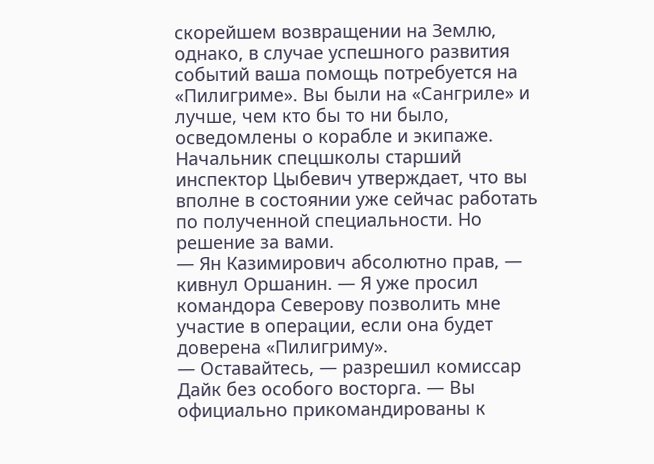скорейшем возвращении на Землю, однако, в случае успешного развития событий ваша помощь потребуется на «Пилигриме». Вы были на «Сангриле» и лучше, чем кто бы то ни было, осведомлены о корабле и экипаже. Начальник спецшколы старший инспектор Цыбевич утверждает, что вы вполне в состоянии уже сейчас работать по полученной специальности. Но решение за вами.
— Ян Казимирович абсолютно прав, — кивнул Оршанин. — Я уже просил командора Северову позволить мне участие в операции, если она будет доверена «Пилигриму».
— Оставайтесь, — разрешил комиссар Дайк без особого восторга. — Вы официально прикомандированы к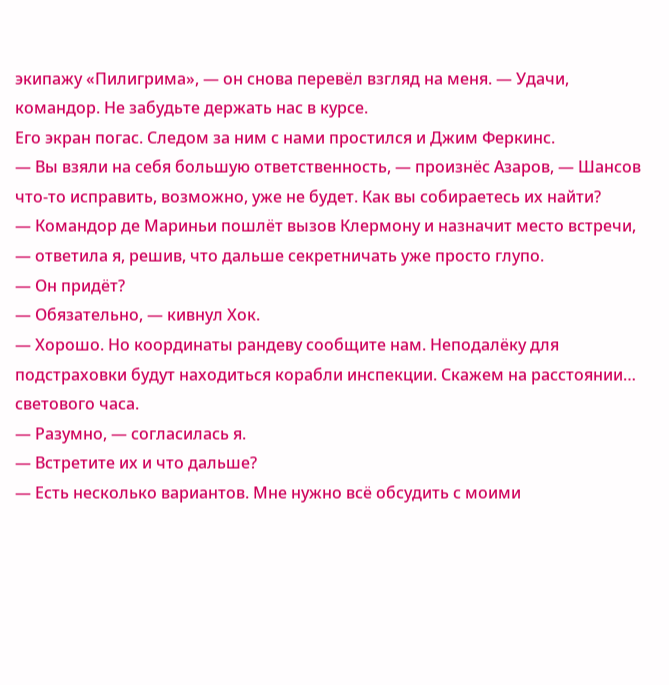экипажу «Пилигрима», — он снова перевёл взгляд на меня. — Удачи, командор. Не забудьте держать нас в курсе.
Его экран погас. Следом за ним с нами простился и Джим Феркинс.
— Вы взяли на себя большую ответственность, — произнёс Азаров, — Шансов что-то исправить, возможно, уже не будет. Как вы собираетесь их найти?
— Командор де Мариньи пошлёт вызов Клермону и назначит место встречи, — ответила я, решив, что дальше секретничать уже просто глупо.
— Он придёт?
— Обязательно, — кивнул Хок.
— Хорошо. Но координаты рандеву сообщите нам. Неподалёку для подстраховки будут находиться корабли инспекции. Скажем на расстоянии… светового часа.
— Разумно, — согласилась я.
— Встретите их и что дальше?
— Есть несколько вариантов. Мне нужно всё обсудить с моими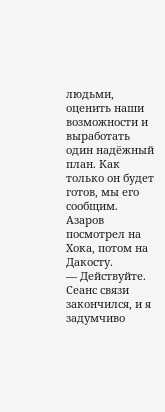людьми, оценить наши возможности и выработать один надёжный план. Как только он будет готов, мы его сообщим.
Азаров посмотрел на Хока, потом на Дакосту.
— Действуйте.
Сеанс связи закончился, и я задумчиво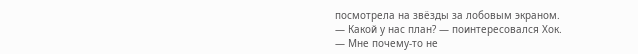посмотрела на звёзды за лобовым экраном.
— Какой у нас план? — поинтересовался Хок.
— Мне почему-то не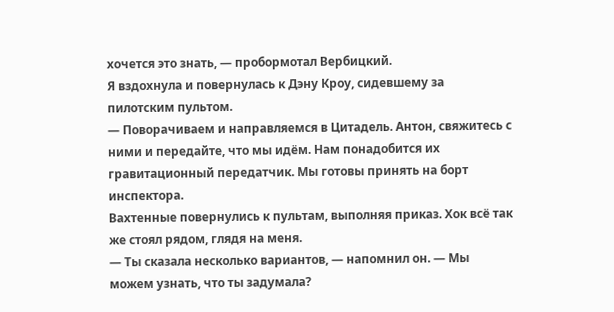хочется это знать, — пробормотал Вербицкий.
Я вздохнула и повернулась к Дэну Кроу, сидевшему за пилотским пультом.
— Поворачиваем и направляемся в Цитадель. Антон, свяжитесь с ними и передайте, что мы идём. Нам понадобится их гравитационный передатчик. Мы готовы принять на борт инспектора.
Вахтенные повернулись к пультам, выполняя приказ. Хок всё так же стоял рядом, глядя на меня.
— Ты сказала несколько вариантов, — напомнил он. — Мы можем узнать, что ты задумала?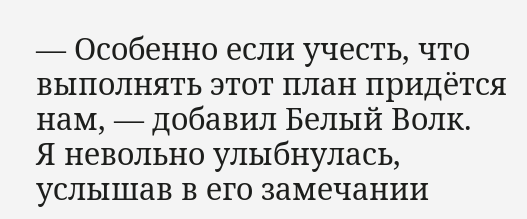— Особенно если учесть, что выполнять этот план придётся нам, — добавил Белый Волк.
Я невольно улыбнулась, услышав в его замечании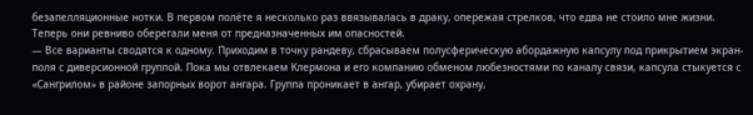безапелляционные нотки. В первом полёте я несколько раз ввязывалась в драку, опережая стрелков, что едва не стоило мне жизни. Теперь они ревниво оберегали меня от предназначенных им опасностей.
— Все варианты сводятся к одному. Приходим в точку рандеву, сбрасываем полусферическую абордажную капсулу под прикрытием экран-поля с диверсионной группой. Пока мы отвлекаем Клермона и его компанию обменом любезностями по каналу связи, капсула стыкуется с «Сангрилом» в районе запорных ворот ангара. Группа проникает в ангар, убирает охрану,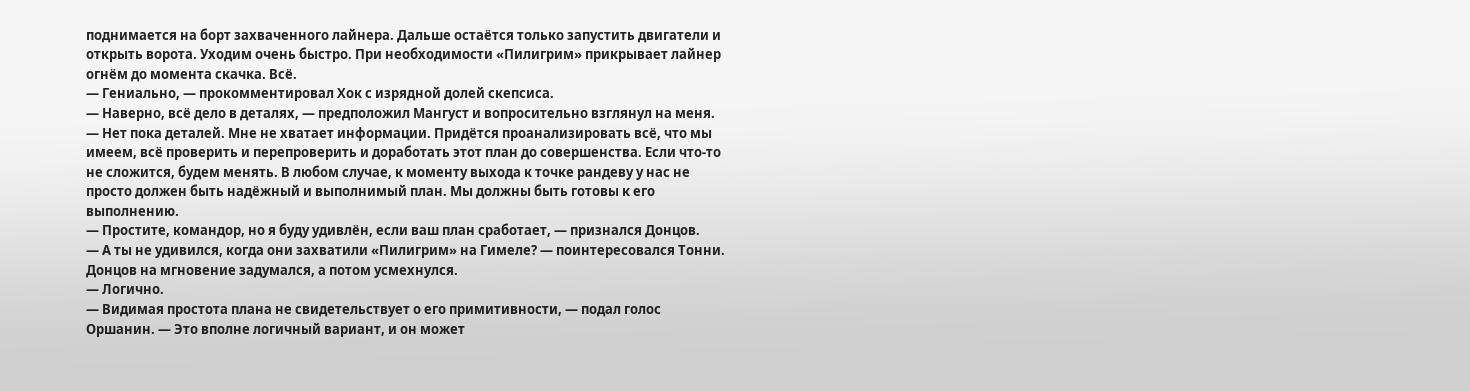поднимается на борт захваченного лайнера. Дальше остаётся только запустить двигатели и открыть ворота. Уходим очень быстро. При необходимости «Пилигрим» прикрывает лайнер огнём до момента скачка. Всё.
— Гениально, — прокомментировал Хок с изрядной долей скепсиса.
— Наверно, всё дело в деталях, — предположил Мангуст и вопросительно взглянул на меня.
— Нет пока деталей. Мне не хватает информации. Придётся проанализировать всё, что мы имеем, всё проверить и перепроверить и доработать этот план до совершенства. Если что-то не сложится, будем менять. В любом случае, к моменту выхода к точке рандеву у нас не просто должен быть надёжный и выполнимый план. Мы должны быть готовы к его выполнению.
— Простите, командор, но я буду удивлён, если ваш план сработает, — признался Донцов.
— А ты не удивился, когда они захватили «Пилигрим» на Гимеле? — поинтересовался Тонни.
Донцов на мгновение задумался, а потом усмехнулся.
— Логично.
— Видимая простота плана не свидетельствует о его примитивности, — подал голос Оршанин. — Это вполне логичный вариант, и он может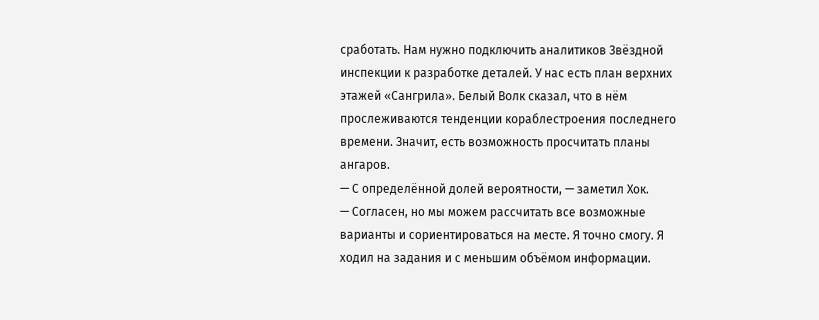сработать. Нам нужно подключить аналитиков Звёздной инспекции к разработке деталей. У нас есть план верхних этажей «Сангрила». Белый Волк сказал, что в нём прослеживаются тенденции кораблестроения последнего времени. Значит, есть возможность просчитать планы ангаров.
— С определённой долей вероятности, — заметил Хок.
— Согласен, но мы можем рассчитать все возможные варианты и сориентироваться на месте. Я точно смогу. Я ходил на задания и с меньшим объёмом информации.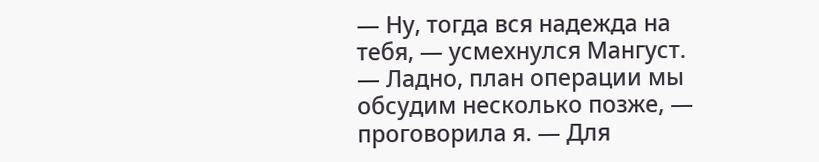— Ну, тогда вся надежда на тебя, — усмехнулся Мангуст.
— Ладно, план операции мы обсудим несколько позже, — проговорила я. — Для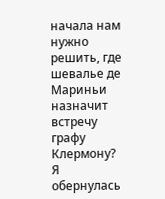начала нам нужно решить, где шевалье де Мариньи назначит встречу графу Клермону?
Я обернулась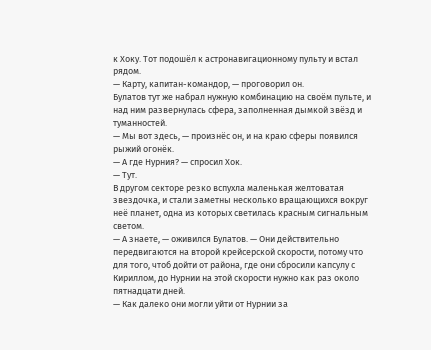к Хоку. Тот подошёл к астронавигационному пульту и встал рядом.
— Карту, капитан-командор, — проговорил он.
Булатов тут же набрал нужную комбинацию на своём пульте, и над ним развернулась сфера, заполненная дымкой звёзд и туманностей.
— Мы вот здесь, — произнёс он, и на краю сферы появился рыжий огонёк.
— А где Нурния? — спросил Хок.
— Тут.
В другом секторе резко вспухла маленькая желтоватая звездочка, и стали заметны несколько вращающихся вокруг неё планет, одна из которых светилась красным сигнальным светом.
— А знаете, — оживился Булатов. — Они действительно передвигаются на второй крейсерской скорости, потому что для того, чтоб дойти от района, где они сбросили капсулу с Кириллом, до Нурнии на этой скорости нужно как раз около пятнадцати дней.
— Как далеко они могли уйти от Нурнии за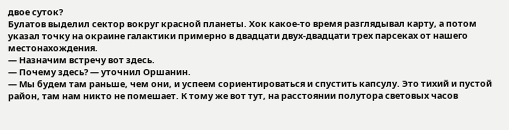двое суток?
Булатов выделил сектор вокруг красной планеты. Хок какое-то время разглядывал карту, а потом указал точку на окраине галактики примерно в двадцати двух-двадцати трех парсеках от нашего местонахождения.
— Назначим встречу вот здесь.
— Почему здесь? — уточнил Оршанин.
— Мы будем там раньше, чем они, и успеем сориентироваться и спустить капсулу. Это тихий и пустой район, там нам никто не помешает. К тому же вот тут, на расстоянии полутора световых часов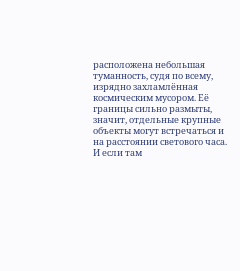расположена небольшая туманность, судя по всему, изрядно захламлённая космическим мусором. Её границы сильно размыты, значит, отдельные крупные объекты могут встречаться и на расстоянии светового часа. И если там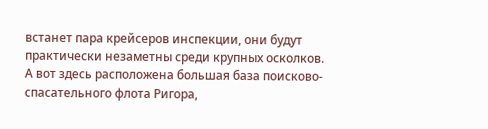встанет пара крейсеров инспекции, они будут практически незаметны среди крупных осколков. А вот здесь расположена большая база поисково-спасательного флота Ригора,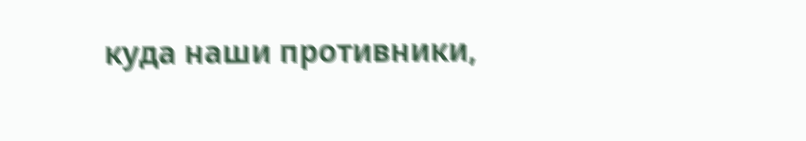куда наши противники,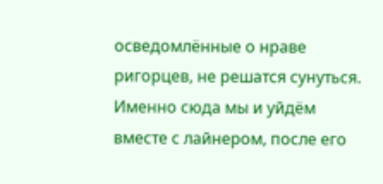осведомлённые о нраве ригорцев, не решатся сунуться. Именно сюда мы и уйдём вместе с лайнером, после его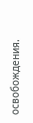освобождения.